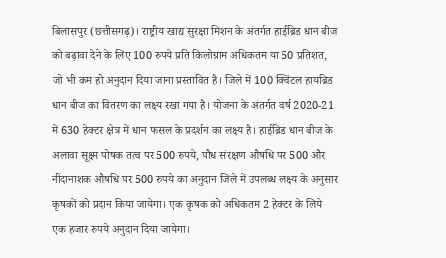बिलासपुर (छत्तीसगढ़)। राष्ट्रीय खाद्य सुरक्षा मिशन के अंतर्गत हाईब्रिड धान बीज को बढ़ावा देने के लिए 100 रुपये प्रति किलोग्राम अधिकतम या 50 प्रतिशत, जो भी कम हो अनुदान दिया जाना प्रस्तावित है। जिले में 100 क्विंटल हायब्रिड धान बीज का वितरण का लक्ष्य रखा गया है। योजना के अंतर्गत वर्ष 2020-21 में 630 हेक्टर क्षेत्र में धान फसल के प्रदर्शन का लक्ष्य है। हाईब्रिड धान बीज के अलावा सूक्ष्म पोषक तत्व पर 500 रुपये, पौध संरक्षण औषधि पर 500 और नींदानाशक औषधि पर 500 रुपये का अनुदान जिले में उपलब्ध लक्ष्य के अनुसार कृषकों को प्रदान किया जायेगा। एक कृषक को अधिकतम 2 हेक्टर के लिये एक हजार रुपये अनुदान दिया जायेगा।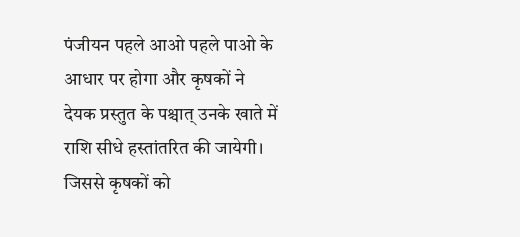पंजीयन पहले आओ पहले पाओ के आधार पर होगा और कृषकों ने देयक प्रस्तुत के पश्चात् उनके खाते में राशि सीधे हस्तांतरित की जायेगी। जिससे कृषकों को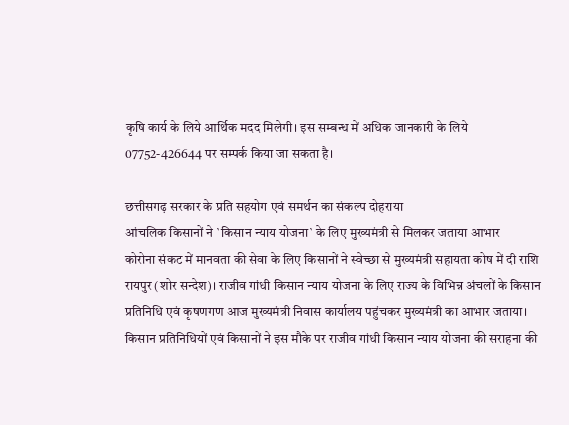कृषि कार्य के लिये आर्थिक मदद मिलेगी। इस सम्बन्ध में अधिक जानकारी के लिये 07752-426644 पर सम्पर्क किया जा सकता है।

छत्तीसगढ़ सरकार के प्रति सहयोग एवं समर्थन का संकल्प दोहराया
आंचलिक किसानों ने `किसान न्याय योजना` के लिए मुख्यमंत्री से मिलकर जताया आभार
कोरोना संकट में मानवता की सेवा के लिए किसानों ने स्वेच्छा से मुख्यमंत्री सहायता कोष में दी राशि
रायपुर (शोर सन्देश)। राजीव गांधी किसान न्याय योजना के लिए राज्य के विभिन्न अंचलों के किसान प्रतिनिधि एवं कृषणगण आज मुख्यमंत्री निवास कार्यालय पहुंचकर मुख्यमंत्री का आभार जताया। किसान प्रतिनिधियों एवं किसानों ने इस मौके पर राजीव गांधी किसान न्याय योजना की सराहना की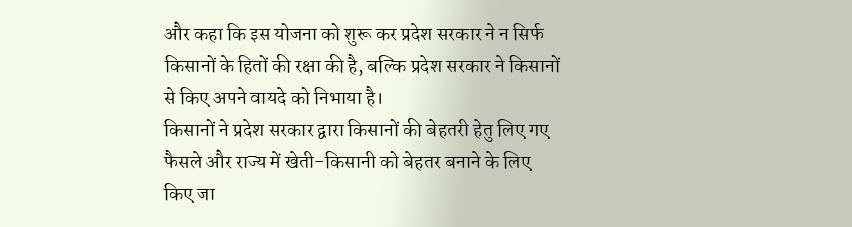और कहा कि इस योजना को शुरू कर प्रदेश सरकार ने न सिर्फ किसानों के हितों की रक्षा की है, बल्कि प्रदेश सरकार ने किसानों से किए अपने वायदे को निभाया है।
किसानों ने प्रदेश सरकार द्वारा किसानों की बेहतरी हेतु लिए गए फैसले और राज्य में खेती-किसानी को बेहतर बनाने के लिए किए जा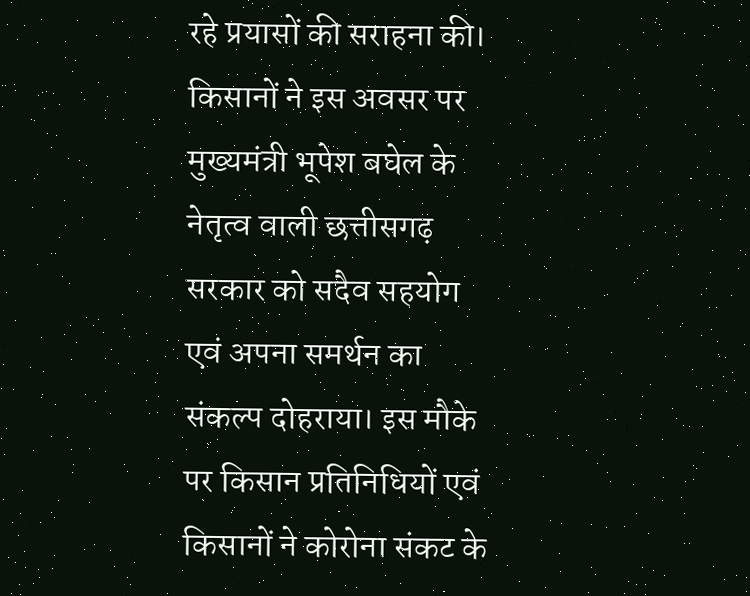रहे प्रयासों की सराहना की। किसानों ने इस अवसर पर मुख्यमंत्री भूपेश बघेल के नेतृत्व वाली छत्तीसगढ़ सरकार को सदैव सहयोग एवं अपना समर्थन का संकल्प दोहराया। इस मौके पर किसान प्रतिनिधियों एवं किसानों ने कोरोना संकट के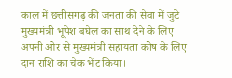काल में छत्तीसगढ़ की जनता की सेवा में जुटे मुख्यमंत्री भूपेश बघेल का साथ देने के लिए अपनी ओर से मुख्यमंत्री सहायता कोष के लिए दान राशि का चेक भेंट किया।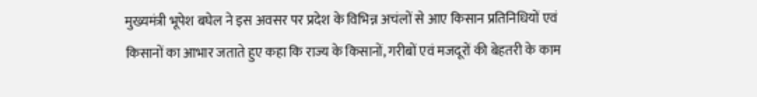मुख्यमंत्री भूपेश बघेल ने इस अवसर पर प्रदेश के विभिन्न अचंलों से आए किसान प्रतिनिधियों एवं किसानों का आभार जताते हुए कहा कि राज्य के किसानों, गरीबों एवं मजदूरों की बेहतरी के काम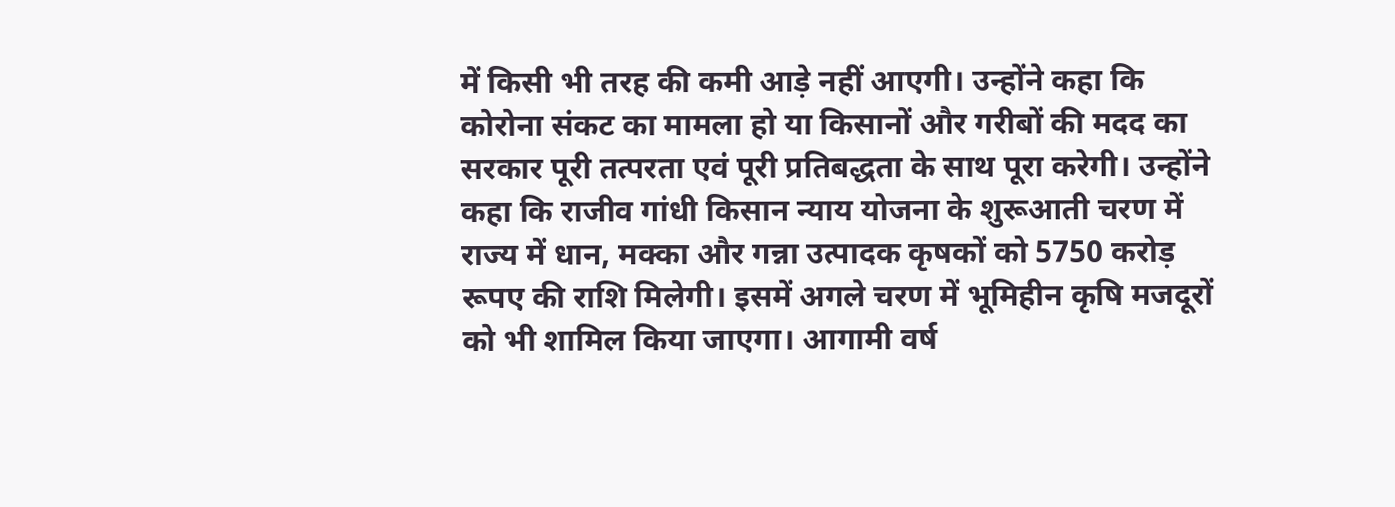में किसी भी तरह की कमी आड़े नहीं आएगी। उन्होंने कहा कि कोरोना संकट का मामला हो या किसानों और गरीबों की मदद का सरकार पूरी तत्परता एवं पूरी प्रतिबद्धता के साथ पूरा करेगी। उन्होंने कहा कि राजीव गांधी किसान न्याय योजना के शुरूआती चरण में राज्य में धान, मक्का और गन्ना उत्पादक कृषकों को 5750 करोड़ रूपए की राशि मिलेगी। इसमें अगले चरण में भूमिहीन कृषि मजदूरों को भी शामिल किया जाएगा। आगामी वर्ष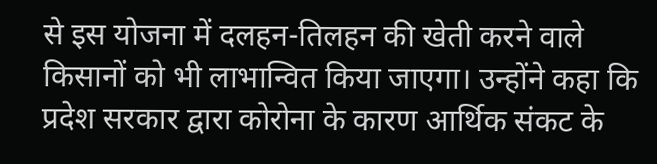से इस योजना में दलहन-तिलहन की खेती करने वाले किसानों को भी लाभान्वित किया जाएगा। उन्होंने कहा कि प्रदेश सरकार द्वारा कोरोना के कारण आर्थिक संकट के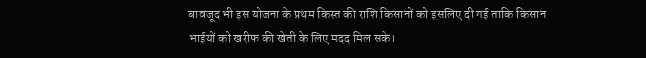बावजूद भी इस योजना के प्रथम किस्त की राशि किसानों को इसलिए दी गई ताकि किसान भाईयों को खरीफ की खेती के लिए मदद मिल सके।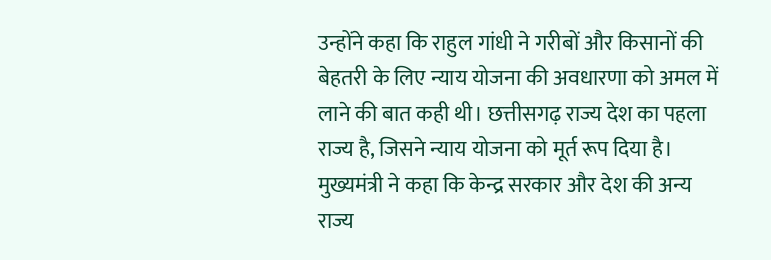उन्होंने कहा कि राहुल गांधी ने गरीबों और किसानों की बेहतरी के लिए न्याय योजना की अवधारणा को अमल में लाने की बात कही थी। छत्तीसगढ़ राज्य देश का पहला राज्य है, जिसने न्याय योजना को मूर्त रूप दिया है। मुख्यमंत्री ने कहा कि केन्द्र सरकार और देश की अन्य राज्य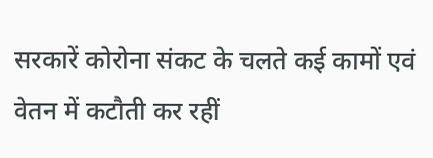सरकारें कोरोना संकट के चलते कई कामों एवं वेतन में कटौती कर रहीं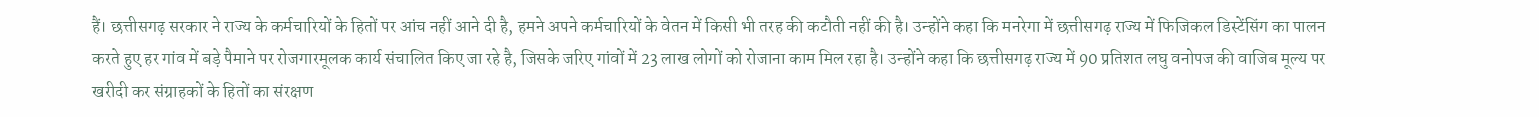हैं। छत्तीसगढ़ सरकार ने राज्य के कर्मचारियों के हितों पर आंच नहीं आने दी है, हमने अपने कर्मचारियों के वेतन में किसी भी तरह की कटौती नहीं की है। उन्होंने कहा कि मनरेगा में छत्तीसगढ़ राज्य में फिजिकल डिस्टेंसिंग का पालन करते हुए हर गांव में बड़े पैमाने पर रोजगारमूलक कार्य संचालित किए जा रहे है, जिसके जरिए गांवों में 23 लाख लोगों को रोजाना काम मिल रहा है। उन्होंने कहा कि छत्तीसगढ़ राज्य में 90 प्रतिशत लघु वनोपज की वाजिब मूल्य पर खरीदी कर संग्राहकों के हितों का संरक्षण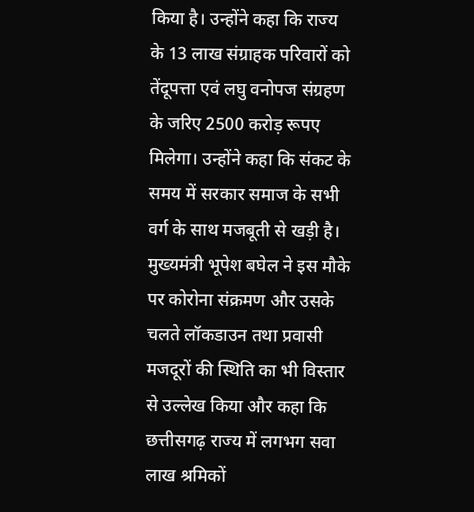किया है। उन्होंने कहा कि राज्य के 13 लाख संग्राहक परिवारों को तेंदूपत्ता एवं लघु वनोपज संग्रहण के जरिए 2500 करोड़ रूपए मिलेगा। उन्होंने कहा कि संकट के समय में सरकार समाज के सभी वर्ग के साथ मजबूती से खड़ी है।
मुख्यमंत्री भूपेश बघेल ने इस मौके पर कोरोना संक्रमण और उसके चलते लॉकडाउन तथा प्रवासी मजदूरों की स्थिति का भी विस्तार से उल्लेख किया और कहा कि छत्तीसगढ़ राज्य में लगभग सवा लाख श्रमिकों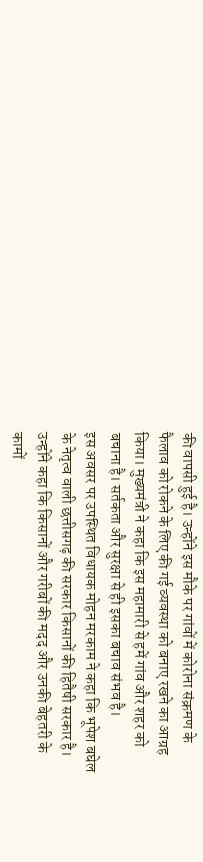की वापसी हुई है। उन्होंने इस मौके पर गांवों में कोरोना संक्रमण के फैलाव को रोकने के लिए की गई व्यवस्था को बनाए रखने का आग्रह किया। मुख्यमंत्री ने कहा कि इस महामारी से हमें गांव और शहर को बचाना है। सर्तकता और सुरक्षा से ही इसका बचाव संभव है।
इस अवसर पर उपस्थित विधायक मोहन मरकाम ने कहा कि भूपेश बघेल के नेतृत्व वाली छत्तीसगढ़ की सरकार किसानों की हितैषी सरकार है। उन्होंने कहा कि किसानों और गरीबों की मदद और उनकी बेहतरी के कामों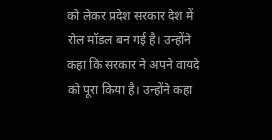को लेकर प्रदेश सरकार देश में रोल मॉडल बन गई है। उन्होंने कहा कि सरकार ने अपने वायदे को पूरा किया है। उन्होंने कहा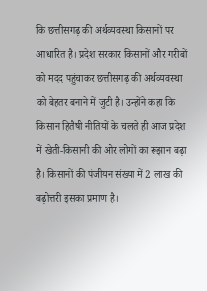कि छत्तीसगढ़ की अर्थव्यवस्था किसानों पर आधारित है। प्रदेश सरकार किसानों और गरीबों को मदद पहुंचाकर छत्तीसगढ़ की अर्थव्यवस्था को बेहतर बनाने में जुटी है। उन्होंने कहा कि किसान हितैषी नीतियों के चलते ही आज प्रदेश में खेती-किसानी की ओर लोगों का रूझान बढ़ा है। किसानों की पंजीयन संख्या में 2 लाख की बढ़ोत्तरी इसका प्रमाण है।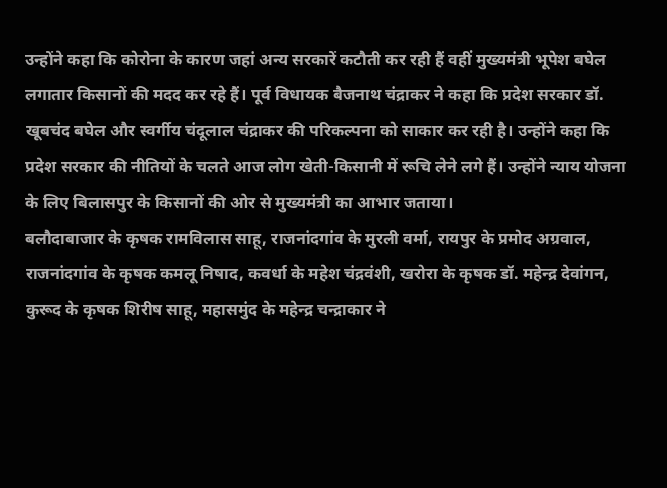उन्होंने कहा कि कोरोना के कारण जहां अन्य सरकारें कटौती कर रही हैं वहीं मुख्यमंत्री भूपेश बघेल लगातार किसानों की मदद कर रहे हैं। पूर्व विधायक बैजनाथ चंद्राकर ने कहा कि प्रदेश सरकार डॉ. खूबचंद बघेल और स्वर्गीय चंदूलाल चंद्राकर की परिकल्पना को साकार कर रही है। उन्होंने कहा कि प्रदेश सरकार की नीतियों के चलते आज लोग खेती-किसानी में रूचि लेने लगे हैं। उन्होंने न्याय योजना के लिए बिलासपुर के किसानों की ओर से मुख्यमंत्री का आभार जताया।
बलौदाबाजार के कृषक रामविलास साहू, राजनांदगांव के मुरली वर्मा, रायपुर के प्रमोद अग्रवाल, राजनांदगांव के कृषक कमलू निषाद, कवर्धा के महेश चंद्रवंशी, खरोरा के कृषक डॉ. महेन्द्र देवांगन, कुरूद के कृषक शिरीष साहू, महासमुंद के महेन्द्र चन्द्राकार ने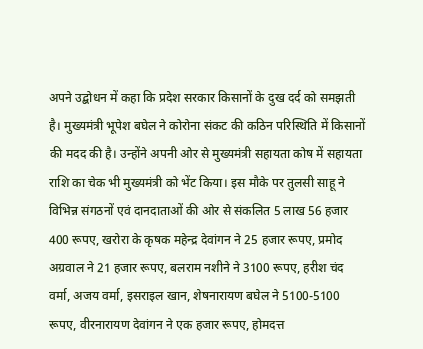अपने उद्बोधन में कहा कि प्रदेश सरकार किसानों के दुख दर्द को समझती है। मुख्यमंत्री भूपेश बघेल ने कोरोना संकट की कठिन परिस्थिति में किसानों की मदद की है। उन्होंने अपनी ओर से मुख्यमंत्री सहायता कोष में सहायता राशि का चेक भी मुख्यमंत्री को भेंट किया। इस मौके पर तुलसी साहू ने विभिन्न संगठनों एवं दानदाताओं की ओर से संकलित 5 लाख 56 हजार 400 रूपए, खरोरा के कृषक महेन्द्र देवांगन ने 25 हजार रूपए, प्रमोद अग्रवाल ने 21 हजार रूपए, बलराम नशीने ने 3100 रूपए, हरीश चंद वर्मा, अजय वर्मा, इसराइल खान, शेषनारायण बघेल ने 5100-5100 रूपए, वीरनारायण देवांगन ने एक हजार रूपए, होमदत्त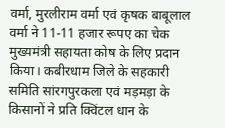वर्मा, मुरलीराम वर्मा एवं कृषक बाबूलाल वर्मा ने 11-11 हजार रूपए का चेक मुख्यमंत्री सहायता कोष के लिए प्रदान किया। कबीरधाम जिले के सहकारी समिति सांरगपुरकला एवं मड़मड़ा के किसानों ने प्रति क्विंटल धान के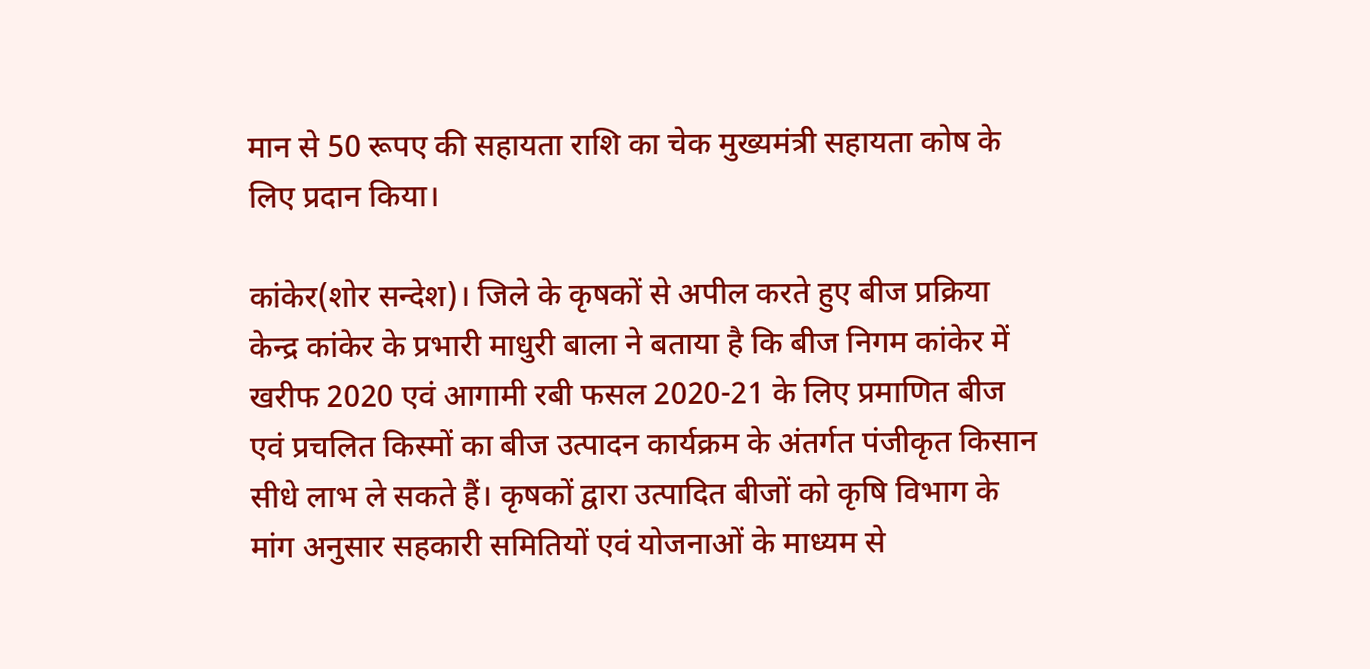मान से 50 रूपए की सहायता राशि का चेक मुख्यमंत्री सहायता कोष के लिए प्रदान किया।

कांकेर(शोर सन्देश)। जिले के कृषकों से अपील करते हुए बीज प्रक्रिया केन्द्र कांकेर के प्रभारी माधुरी बाला ने बताया है कि बीज निगम कांकेर में खरीफ 2020 एवं आगामी रबी फसल 2020-21 के लिए प्रमाणित बीज एवं प्रचलित किस्मों का बीज उत्पादन कार्यक्रम के अंतर्गत पंजीकृत किसान सीधे लाभ ले सकते हैं। कृषकों द्वारा उत्पादित बीजों को कृषि विभाग के मांग अनुसार सहकारी समितियों एवं योजनाओं के माध्यम से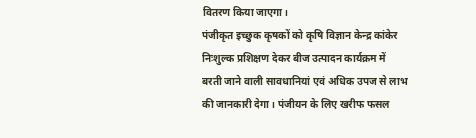वितरण किया जाएगा।
पंजीकृत इच्छुक कृषकों को कृषि विज्ञान केन्द्र कांकेर निःशुल्क प्रशिक्षण देकर बीज उत्पादन कार्यक्रम में बरती जाने वाली सावधानियां एवं अधिक उपज से लाभ की जानकारी देगा। पंजीयन के लिए खरीफ फसल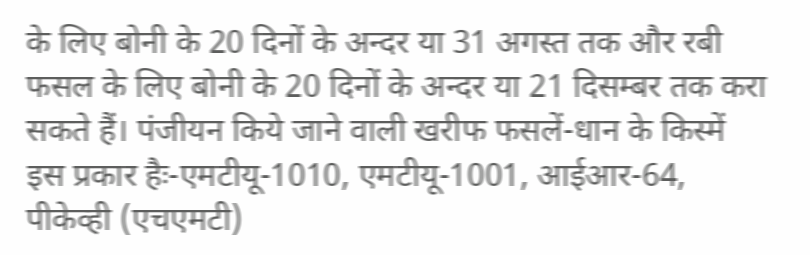के लिए बोनी के 20 दिनों के अन्दर या 31 अगस्त तक और रबी फसल के लिए बोनी के 20 दिनों के अन्दर या 21 दिसम्बर तक करा सकते हैं। पंजीयन किये जाने वाली खरीफ फसलें-धान के किस्में इस प्रकार हैः-एमटीयू-1010, एमटीयू-1001, आईआर-64, पीकेव्ही (एचएमटी)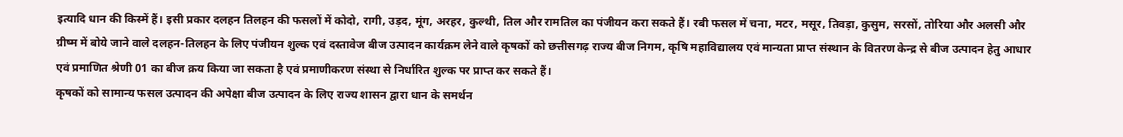इत्यादि धान की किस्में हैं। इसी प्रकार दलहन तिलहन की फसलों में कोदो, रागी, उड़द, मूंग, अरहर, कुल्थी, तिल और रामतिल का पंजीयन करा सकते हैं। रबी फसल में चना, मटर, मसूर, तिवड़ा, कुसुम, सरसों, तोरिया और अलसी और ग्रीष्म में बोये जाने वाले दलहन-तिलहन के लिए पंजीयन शुल्क एवं दस्तावेज बीज उत्पादन कार्यक्रम लेने वाले कृषकों को छत्तीसगढ़ राज्य बीज निगम, कृषि महाविद्यालय एवं मान्यता प्राप्त संस्थान के वितरण केन्द्र से बीज उत्पादन हेतु आधार एवं प्रमाणित श्रेणी 01 का बीज क्रय किया जा सकता है एवं प्रमाणीकरण संस्था से निर्धारित शुल्क पर प्राप्त कर सकते हैं।
कृषकों को सामान्य फसल उत्पादन की अपेक्षा बीज उत्पादन के लिए राज्य शासन द्वारा धान के समर्थन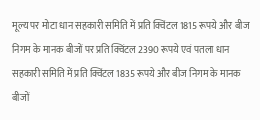मूल्य पर मोटा धान सहकारी समिति में प्रति क्विंटल 1815 रूपये और बीज निगम के मानक बीजों पर प्रति क्विंटल 2390 रूपये एवं पतला धान सहकारी समिति में प्रति क्विंटल 1835 रूपये और बीज निगम के मानक बीजों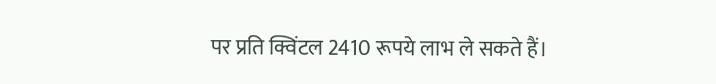पर प्रति क्विंटल 2410 रूपये लाभ ले सकते हैं।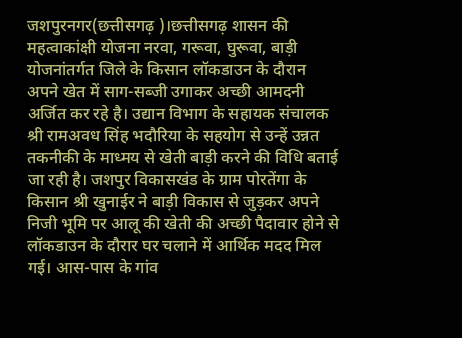जशपुरनगर(छत्तीसगढ़ )।छत्तीसगढ़ शासन की महत्वाकांक्षी योजना नरवा, गरूवा, घुरूवा, बाड़ी योजनांतर्गत जिले के किसान लॉकडाउन के दौरान अपने खेत में साग-सब्जी उगाकर अच्छी आमदनी अर्जित कर रहे है। उद्यान विभाग के सहायक संचालक श्री रामअवध सिंह भदौरिया के सहयोग से उन्हें उन्नत तकनीकी के माध्मय से खेती बाड़ी करने की विधि बताई जा रही है। जशपुर विकासखंड के ग्राम पोरतेंगा के किसान श्री खुनाईर ने बाड़ी विकास से जुड़कर अपने निजी भूमि पर आलू की खेती की अच्छी पैदावार होने से लॉकडाउन के दौरार घर चलाने में आर्थिक मदद मिल गई। आस-पास के गांव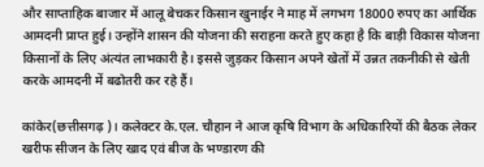और साप्ताहिक बाजार में आलू बेचकर किसान खुनाईर ने माह में लगभग 18000 रुपए का आर्थिक आमदनी प्राप्त हुई। उन्होंने शासन की योजना की सराहना करते हुए कहा है कि बाड़ी विकास योजना किसानों के लिए अंत्यंत लाभकारी है। इससे जुड़कर किसान अपने खेतों में उन्नत तकनीकी से खेती करके आमदनी में बढोतरी कर रहे हैं।

कांकेर(छत्तीसगढ़ )। कलेक्टर के.एल. चौहान ने आज कृषि विभाग के अधिकारियों की बैठक लेकर खरीफ सीजन के लिए खाद एवं बीज के भण्डारण की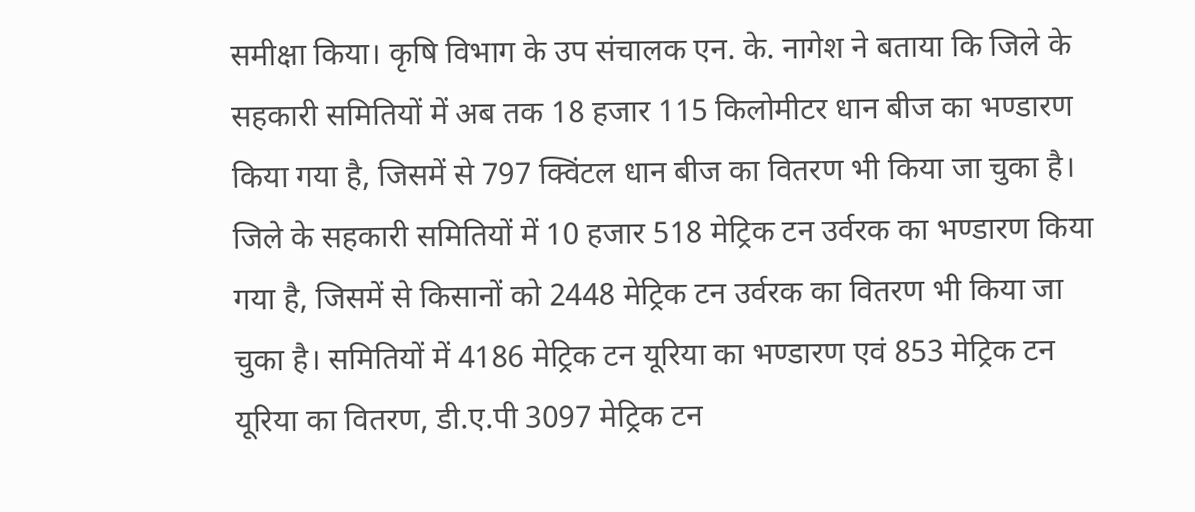समीक्षा किया। कृषि विभाग के उप संचालक एन. के. नागेश ने बताया कि जिले के सहकारी समितियों में अब तक 18 हजार 115 किलोमीटर धान बीज का भण्डारण किया गया है, जिसमें से 797 क्विंटल धान बीज का वितरण भी किया जा चुका है। जिले के सहकारी समितियों में 10 हजार 518 मेट्रिक टन उर्वरक का भण्डारण किया गया है, जिसमें से किसानों को 2448 मेट्रिक टन उर्वरक का वितरण भी किया जा चुका है। समितियों में 4186 मेट्रिक टन यूरिया का भण्डारण एवं 853 मेट्रिक टन यूरिया का वितरण, डी.ए.पी 3097 मेट्रिक टन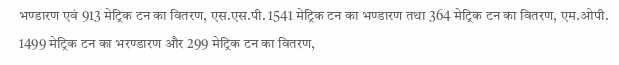भण्डारण एवं 913 मेट्रिक टन का वितरण, एस.एस.पी. 1541 मेट्रिक टन का भण्डारण तथा 364 मेट्रिक टन का वितरण, एम.ओपी. 1499 मेट्रिक टन का भरण्डारण और 299 मेट्रिक टन का वितरण,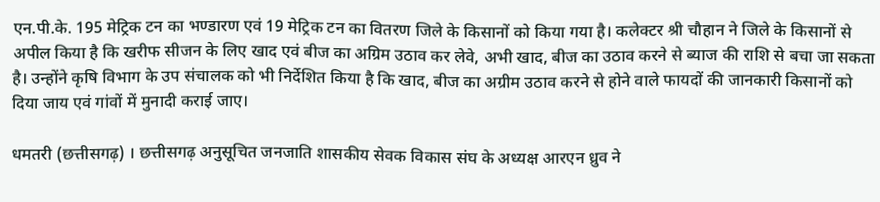एन.पी.के. 195 मेट्रिक टन का भण्डारण एवं 19 मेट्रिक टन का वितरण जिले के किसानों को किया गया है। कलेक्टर श्री चौहान ने जिले के किसानों से अपील किया है कि खरीफ सीजन के लिए खाद एवं बीज का अग्रिम उठाव कर लेवे, अभी खाद, बीज का उठाव करने से ब्याज की राशि से बचा जा सकता है। उन्होंने कृषि विभाग के उप संचालक को भी निर्देशित किया है कि खाद, बीज का अग्रीम उठाव करने से होने वाले फायदों की जानकारी किसानों को दिया जाय एवं गांवों में मुनादी कराई जाए।

धमतरी (छत्तीसगढ़) । छत्तीसगढ़ अनुसूचित जनजाति शासकीय सेवक विकास संघ के अध्यक्ष आरएन ध्रुव ने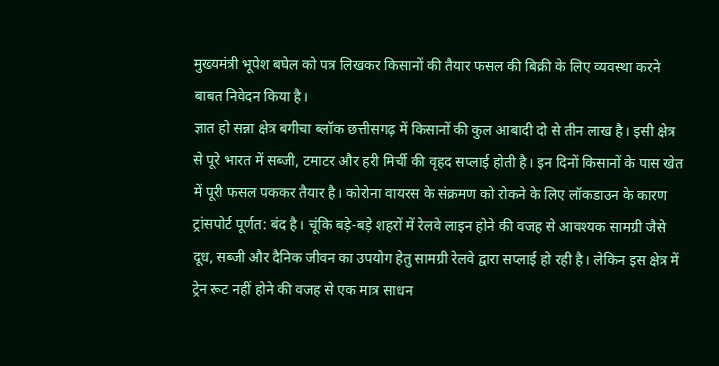मुख्यमंत्री भूपेश बघेल को पत्र लिखकर किसानों की तैयार फसल की बिक्री के लिए व्यवस्था करने बाबत निवेदन किया है।
ज्ञात हो सन्ना क्षेत्र बगीचा ब्लॉक छत्तीसगढ़ में किसानों की कुल आबादी दो से तीन लाख है। इसी क्षेत्र से पूरे भारत में सब्जी, टमाटर और हरी मिर्ची की वृहद सप्लाई होती है। इन दिनों किसानों के पास खेत में पूरी फसल पककर तैयार है। कोरोना वायरस के संक्रमण को रोकने के लिए लॉकडाउन के कारण ट्रांसपोर्ट पूर्णत: बंद है। चूंकि बड़े-बड़े शहरों में रेलवे लाइन होने की वजह से आवश्यक सामग्री जैसे दूध, सब्जी और दैनिक जीवन का उपयोग हेतु सामग्री रेलवे द्वारा सप्लाई हो रही है। लेकिन इस क्षेत्र में ट्रेन रूट नहीं होने की वजह से एक मात्र साधन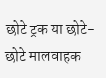छोटे ट्रक या छोटे-छोटे मालवाहक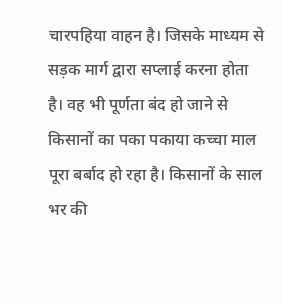चारपहिया वाहन है। जिसके माध्यम से सड़क मार्ग द्वारा सप्लाई करना होता है। वह भी पूर्णता बंद हो जाने से किसानों का पका पकाया कच्चा माल पूरा बर्बाद हो रहा है। किसानों के साल भर की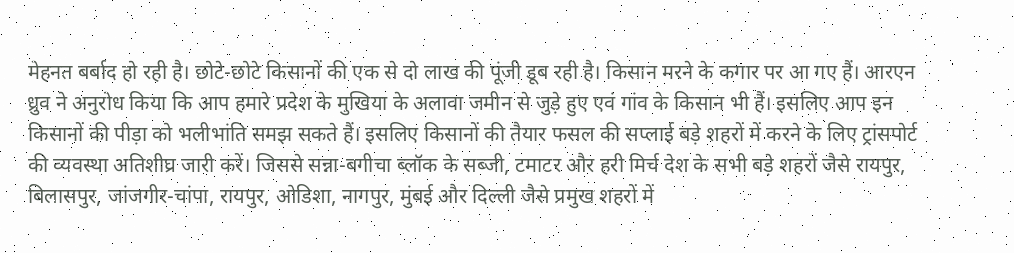मेहनत बर्बाद हो रही है। छोटे-छोटे किसानों की एक से दो लाख की पूंजी डूब रही है। किसान मरने के कगार पर आ गए हैं। आरएन ध्रुव ने अनुरोध किया कि आप हमारे प्रदेश के मुखिया के अलावा जमीन से जुड़े हुए एवं गांव के किसान भी हैं। इसलिए आप इन किसानों की पीड़ा को भलीभांति समझ सकते हैं। इसलिए किसानों की तैयार फसल की सप्लाई बड़े शहरों में करने के लिए ट्रांसपोर्ट की व्यवस्था अतिशीघ्र जारी करें। जिससे सन्ना-बगीचा ब्लॉक के सब्जी, टमाटर और हरी मिर्च देश के सभी बड़े शहरों जैसे रायपुर, बिलासपुर, जांजगीर-चांपा, रायपुर, ओडिशा, नागपुर, मुंबई और दिल्ली जैसे प्रमुख शहरों में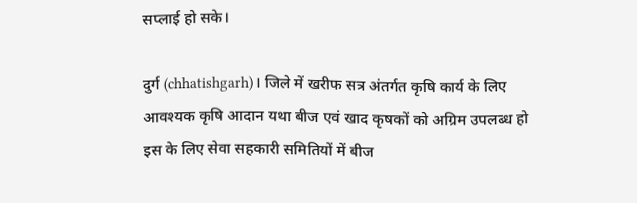सप्लाई हो सके।

दुर्ग (chhatishgarh)। जिले में खरीफ सत्र अंतर्गत कृषि कार्य के लिए आवश्यक कृषि आदान यथा बीज एवं खाद कृषकों को अग्रिम उपलब्ध हो इस के लिए सेवा सहकारी समितियों में बीज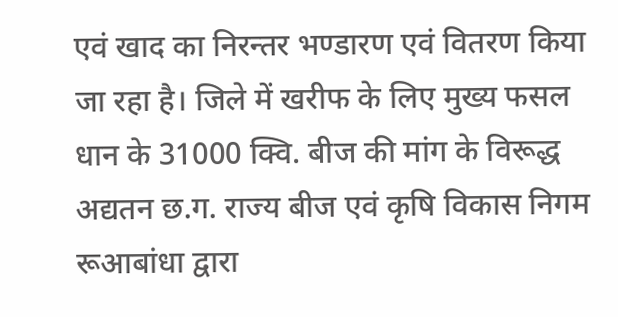एवं खाद का निरन्तर भण्डारण एवं वितरण किया जा रहा है। जिले में खरीफ के लिए मुख्य फसल धान के 31000 क्वि. बीज की मांग के विरूद्ध अद्यतन छ.ग. राज्य बीज एवं कृषि विकास निगम रूआबांधा द्वारा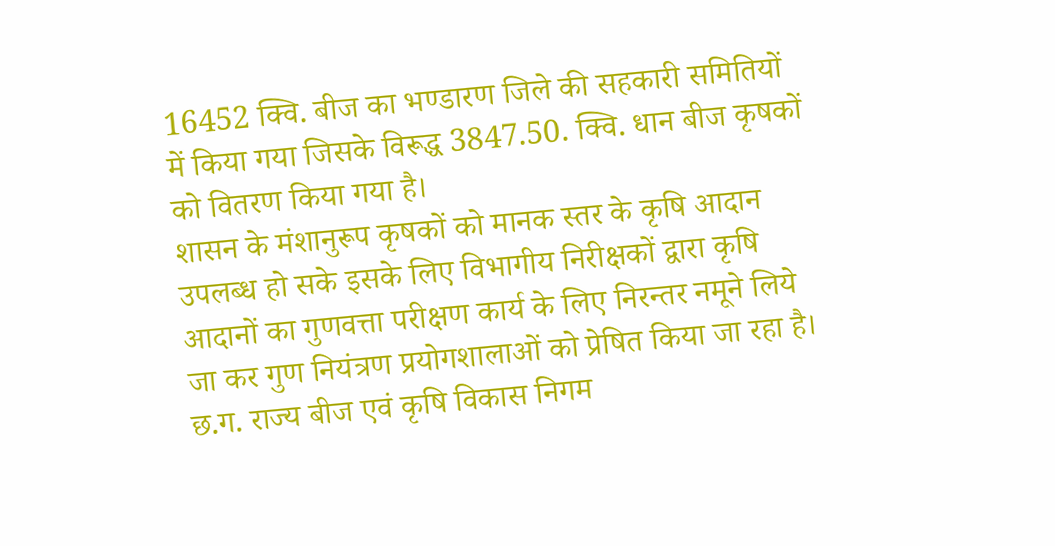16452 क्वि. बीज का भण्डारण जिले की सहकारी समितियों में किया गया जिसके विरूद्ध 3847.50. क्वि. धान बीज कृषकों को वितरण किया गया है।
शासन के मंशानुरूप कृषकों को मानक स्तर के कृषि आदान उपलब्ध हो सके इसके लिए विभागीय निरीक्षकों द्वारा कृषि आदानों का गुणवत्ता परीक्षण कार्य के लिए निरन्तर नमूने लिये जा कर गुण नियंत्रण प्रयोगशालाओं को प्रेषित किया जा रहा है। छ.ग. राज्य बीज एवं कृषि विकास निगम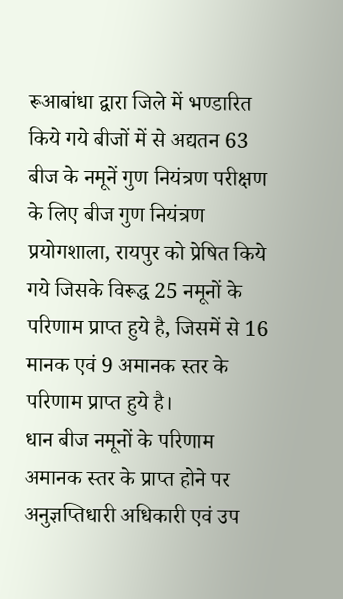रूआबांधा द्वारा जिले में भण्डारित किये गये बीजों में से अद्यतन 63 बीज के नमूनें गुण नियंत्रण परीक्षण के लिए बीज गुण नियंत्रण प्रयोगशाला, रायपुर को प्रेषित किये गये जिसके विरूद्ध 25 नमूनों के परिणाम प्राप्त हुये है, जिसमें से 16 मानक एवं 9 अमानक स्तर के परिणाम प्राप्त हुये है।
धान बीज नमूनों के परिणाम अमानक स्तर के प्राप्त होने पर अनुज्ञप्तिधारी अधिकारी एवं उप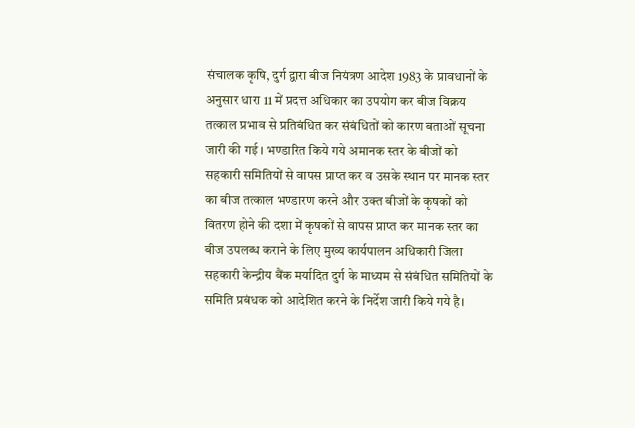संचालक कृषि, दुर्ग द्वारा बीज नियंत्रण आदेश 1983 के प्रावधानों के अनुसार धारा 11 में प्रदत्त अधिकार का उपयोग कर बीज विक्रय तत्काल प्रभाव से प्रतिबंधित कर संबंधितों को कारण बताओं सूचना जारी की गई । भण्डारित किये गये अमानक स्तर के बीजों को सहकारी समितियों से वापस प्राप्त कर व उसके स्थान पर मानक स्तर का बीज तत्काल भण्डारण करने और उक्त बीजों के कृषकों को वितरण होने की दशा में कृषकों से वापस प्राप्त कर मानक स्तर का बीज उपलब्ध कराने के लिए मुख्य कार्यपालन अधिकारी जिला सहकारी केन्द्रीय बैंक मर्यादित दुर्ग के माध्यम से संबंधित समितियों के समिति प्रबंधक को आदेशित करने के निर्देश जारी किये गये है।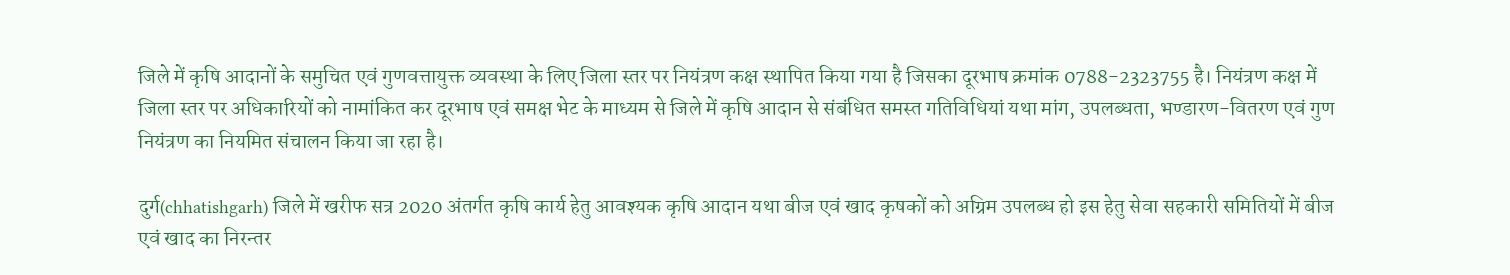जिले में कृषि आदानों के समुचित एवं गुणवत्तायुक्त व्यवस्था के लिए जिला स्तर पर नियंत्रण कक्ष स्थापित किया गया है जिसका दूरभाष क्रमांक 0788-2323755 है। नियंत्रण कक्ष में जिला स्तर पर अधिकारियों को नामांकित कर दूरभाष एवं समक्ष भेट के माध्यम से जिले में कृषि आदान से संबंधित समस्त गतिविधियां यथा मांग, उपलब्धता, भण्डारण-वितरण एवं गुण नियंत्रण का नियमित संचालन किया जा रहा है।

दुर्ग(chhatishgarh) जिले में खरीफ सत्र 2020 अंतर्गत कृषि कार्य हेतु आवश्यक कृषि आदान यथा बीज एवं खाद कृषकों को अग्रिम उपलब्ध हो इस हेतु सेवा सहकारी समितियों में बीज एवं खाद का निरन्तर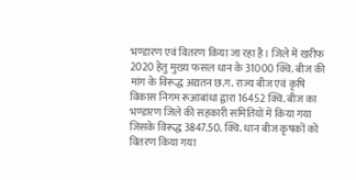भण्डारण एवं वितरण किया जा रहा है। जिले में खरीफ 2020 हेतु मुख्य फसल धान के 31000 क्वि. बीज की मांग के विरूद्ध अद्यतन छ.ग. राज्य बीज एवं कृषि विकास निगम रूआबांधा द्वारा 16452 क्वि. बीज का भण्डारण जिले की सहकारी समितियों में किया गया जिसके विरूद्ध 3847.50. क्वि. धान बीज कृषकों को वितरण किया गया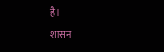है।
शासन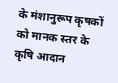के मंशानुरूप कृषकों को मानक स्तर के कृषि आदान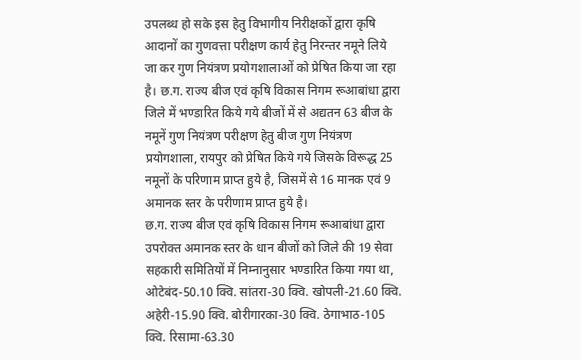उपलब्ध हो सके इस हेतु विभागीय निरीक्षकों द्वारा कृषि आदानों का गुणवत्ता परीक्षण कार्य हेतु निरन्तर नमूने लिये जा कर गुण नियंत्रण प्रयोगशालाओं को प्रेषित किया जा रहा है। छ.ग. राज्य बीज एवं कृषि विकास निगम रूआबांधा द्वारा जिले में भण्डारित किये गये बीजों में से अद्यतन 63 बीज के नमूनें गुण नियंत्रण परीक्षण हेतु बीज गुण नियंत्रण प्रयोगशाला, रायपुर को प्रेषित किये गये जिसके विरूद्ध 25 नमूनों के परिणाम प्राप्त हुये है, जिसमें से 16 मानक एवं 9 अमानक स्तर के परीणाम प्राप्त हुये है।
छ.ग. राज्य बीज एवं कृषि विकास निगम रूआबांधा द्वारा उपरोक्त अमानक स्तर के धान बीजों को जिले की 19 सेवा सहकारी समितियों में निम्नानुसार भण्डारित किया गया था, ओटेबंद-50.10 क्वि. सांतरा-30 क्वि. खोपली-21.60 क्वि. अहेरी-15.90 क्वि. बोरीगारका-30 क्वि. ठेगाभाठ-105 क्वि. रिसामा-63.30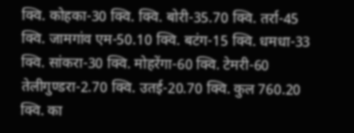क्वि. कोहका-30 क्वि. क्वि. बोरी-35.70 क्वि. तर्रा-45 क्वि. जामगांव एम-50.10 क्वि. बटंग-15 क्वि. धमधा-33 क्वि. सांकरा-30 क्वि. मोहरेंगा-60 क्वि. टेमरी-60 तेलीगुण्डरा-2.70 क्वि. उतई-20.70 क्वि. कुल 760.20 क्वि. का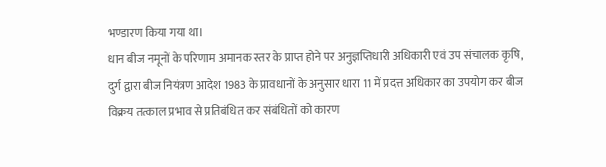भण्डारण किया गया था।
धान बीज नमूनों के परिणाम अमानक स्तर के प्राप्त होने पर अनुज्ञप्तिधारी अधिकारी एवं उप संचालक कृषि, दुर्ग द्वारा बीज नियंत्रण आदेश 1983 के प्रावधानों के अनुसार धारा 11 में प्रदत्त अधिकार का उपयोग कर बीज विक्रय तत्काल प्रभाव से प्रतिबंधित कर संबंधितों को कारण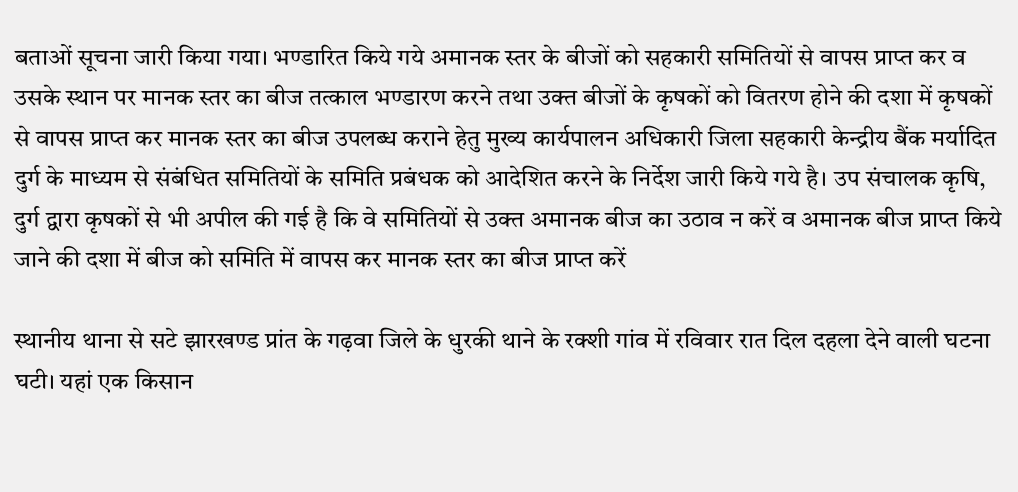बताओं सूचना जारी किया गया। भण्डारित किये गये अमानक स्तर के बीजों को सहकारी समितियों से वापस प्राप्त कर व उसके स्थान पर मानक स्तर का बीज तत्काल भण्डारण करने तथा उक्त बीजों के कृषकों को वितरण होने की दशा में कृषकों से वापस प्राप्त कर मानक स्तर का बीज उपलब्ध कराने हेतु मुख्य कार्यपालन अधिकारी जिला सहकारी केन्द्रीय बैंक मर्यादित दुर्ग के माध्यम से संबंधित समितियों के समिति प्रबंधक को आदेशित करने के निर्देश जारी किये गये है। उप संचालक कृषि, दुर्ग द्वारा कृषकों से भी अपील की गई है कि वे समितियों से उक्त अमानक बीज का उठाव न करें व अमानक बीज प्राप्त किये जाने की दशा में बीज को समिति में वापस कर मानक स्तर का बीज प्राप्त करें

स्थानीय थाना से सटे झारखण्ड प्रांत के गढ़वा जिले के धुरकी थाने के रक्शी गांव में रविवार रात दिल दहला देने वाली घटना घटी। यहां एक किसान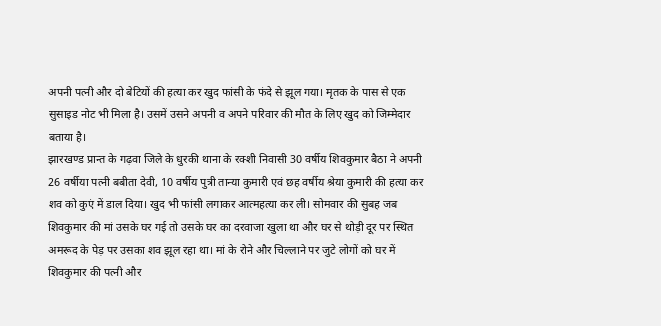अपनी पत्नी और दो बेटियों की हत्या कर खुद फांसी के फंदे से झूल गया। मृतक के पास से एक सुसाइड नोट भी मिला है। उसमें उसने अपनी व अपने परिवार की मौत के लिए खुद को जिम्मेदार बताया है।
झारखण्ड प्रान्त के गढ़वा जिले के धुरकी थाना के रक्शी निवासी 30 वर्षीय शिवकुमार बैठा ने अपनी 26 वर्षीया पत्नी बबीता देवी, 10 वर्षीय पुत्री तान्या कुमारी एवं छह वर्षीय श्रेया कुमारी की हत्या कर शव को कुएं में डाल दिया। खुद भी फांसी लगाकर आत्महत्या कर ली। सोमवार की सुबह जब शिवकुमार की मां उसके घर गई तो उसके घर का दरवाजा खुला था और घर से थोड़ी दूर पर स्थित अमरूद के पेड़ पर उसका शव झूल रहा था। मां के रोने और चिल्लाने पर जुटे लोगों को घर में शिवकुमार की पत्नी और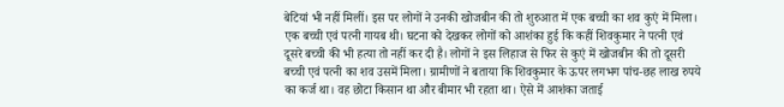बेटियां भी नहीं मिलीं। इस पर लोगों ने उनकी खोजबीन की तो शुरुआत में एक बच्ची का शव कुएं में मिला। एक बच्ची एवं पत्नी गायब थी। घटना को देखकर लोगों को आशंका हुई कि कहीं शिवकुमार ने पत्नी एवं दूसरे बच्ची की भी हत्या तो नहीं कर दी है। लोगों ने इस लिहाज से फिर से कुएं में खोजबीन की तो दूसरी बच्ची एवं पत्नी का शव उसमें मिला। ग्रामीणों ने बताया कि शिवकुमार के ऊपर लगभग पांच-छह लाख रुपये का कर्ज था। वह छोटा किसान था और बीमार भी रहता था। ऐसे में आशंका जताई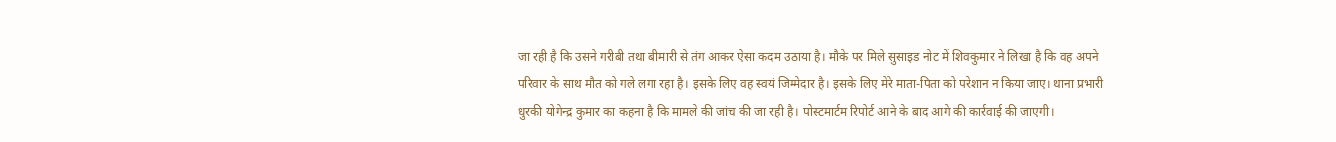जा रही है कि उसने गरीबी तथा बीमारी से तंग आकर ऐसा कदम उठाया है। मौके पर मिले सुसाइड नोट में शिवकुमार ने लिखा है कि वह अपने परिवार के साथ मौत को गले लगा रहा है। इसके लिए वह स्वयं जिम्मेदार है। इसके लिए मेरे माता-पिता को परेशान न किया जाए। थाना प्रभारी धुरकी योगेन्द्र कुमार का कहना है कि मामले की जांच की जा रही है। पोस्टमार्टम रिपोर्ट आने के बाद आगे की कार्रवाई की जाएगी।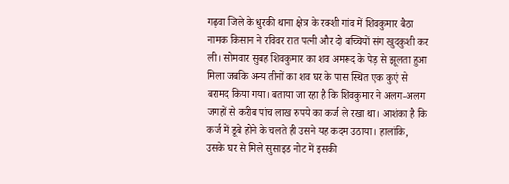गढ़वा जिले के धुरकी थाना क्षेत्र के रक्शी गांव में शिवकुमार बैठा नामक किसान ने रविवर रात पत्नी और दो बच्चियों संग खुदकुशी कर ली। सोमवार सुबह शिवकुमार का शव अमरूद के पेड़ से झूलता हुआ मिला जबकि अन्य तीनों का शव घर के पास स्थित एक कुएं से बरामद किया गया। बताया जा रहा है कि शिवकुमार ने अलग-अलग जगहों से करीब पांच लाख रुपये का कर्ज ले रखा था। आशंका है कि कर्ज में डूबे होने के चलते ही उसने यह कदम उठाया। हालांकि, उसके घर से मिले सुसाइड नोट में इसकी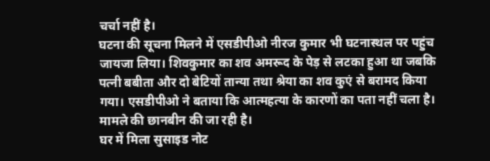चर्चा नहीं है।
घटना की सूचना मिलने में एसडीपीओ नीरज कुमार भी घटनास्थल पर पहुंच जायजा लिया। शिवकुमार का शव अमरूद के पेड़ से लटका हुआ था जबकि पत्नी बबीता और दो बेटियों तान्या तथा श्रेया का शव कुएं से बरामद किया गया। एसडीपीओ ने बताया कि आत्महत्या के कारणों का पता नहीं चला है। मामले की छानबीन की जा रही है।
घर में मिला सुसाइड नोट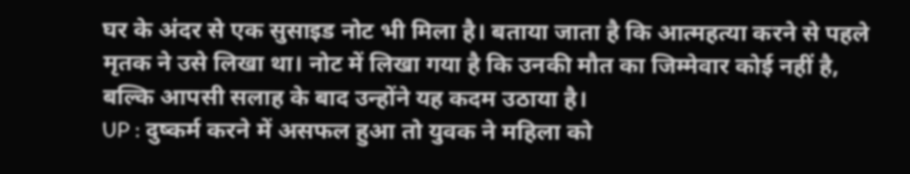घर के अंदर से एक सुसाइड नोट भी मिला है। बताया जाता है कि आत्महत्या करने से पहले मृतक ने उसे लिखा था। नोट में लिखा गया है कि उनकी मौत का जिम्मेवार कोई नहीं है, बल्कि आपसी सलाह के बाद उन्होंने यह कदम उठाया है।
UP : दुष्कर्म करने में असफल हुआ तो युवक ने महिला को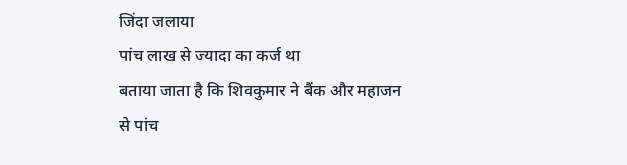जिंदा जलाया
पांच लाख से ज्यादा का कर्ज था
बताया जाता है कि शिवकुमार ने बैंक और महाजन से पांच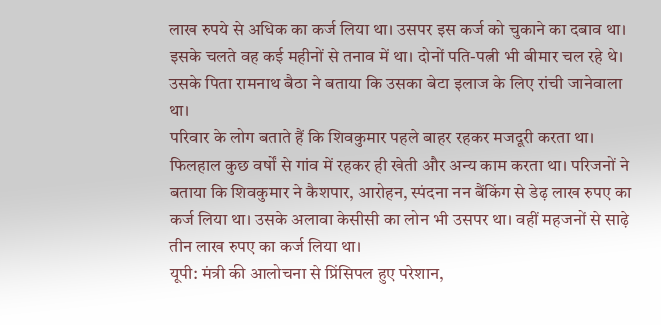लाख रुपये से अधिक का कर्ज लिया था। उसपर इस कर्ज को चुकाने का दबाव था। इसके चलते वह कई महीनों से तनाव में था। दोनों पति-पत्नी भी बीमार चल रहे थे। उसके पिता रामनाथ बैठा ने बताया कि उसका बेटा इलाज के लिए रांची जानेवाला था।
परिवार के लोग बताते हैं कि शिवकुमार पहले बाहर रहकर मजदूरी करता था। फिलहाल कुछ वर्षों से गांव में रहकर ही खेती और अन्य काम करता था। परिजनों ने बताया कि शिवकुमार ने कैशपार, आरोहन, स्पंदना नन बैंकिंग से डेढ़ लाख रुपए का कर्ज लिया था। उसके अलावा केसीसी का लोन भी उसपर था। वहीं महजनों से साढ़े तीन लाख रुपए का कर्ज लिया था।
यूपी: मंत्री की आलोचना से प्रिंसिपल हुए परेशान,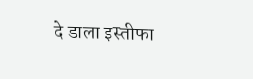दे डाला इस्तीफा